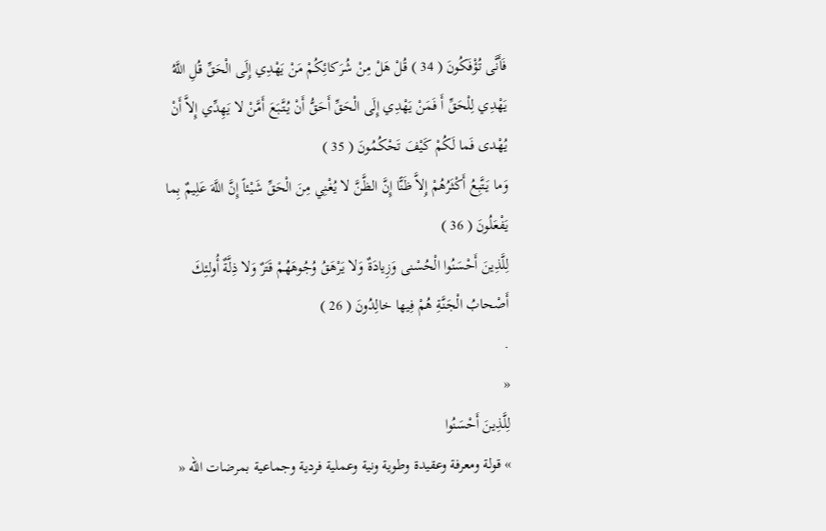فَأَنَّى تُؤْفَكُونَ ( 34 ) قُلْ هَلْ مِنْ شُرَكائِكُمْ مَنْ يَهْدِي إِلَى الْحَقِّ قُلِ اللَّهُ يَهْدِي لِلْحَقِّ أَ فَمَنْ يَهْدِي إِلَى الْحَقِّ أَحَقُّ أَنْ يُتَّبَعَ أَمَّنْ لا يَهِدِّي إِلاَّ أَنْ يُهْدى فَما لَكُمْ كَيْفَ تَحْكُمُونَ ( 35 )
وَما يَتَّبِعُ أَكْثَرُهُمْ إِلاَّ ظَنًّا إِنَّ الظَّنَّ لا يُغْنِي مِنَ الْحَقِّ شَيْئاً إِنَّ اللَّهَ عَلِيمٌ بِما يَفْعَلُونَ ( 36 )
لِلَّذِينَ أَحْسَنُوا الْحُسْنى وَزِيادَةٌ وَلا يَرْهَقُ وُجُوهَهُمْ قَتَرٌ وَلا ذِلَّةٌ أُولئِكَ أَصْحابُ الْجَنَّةِ هُمْ فِيها خالِدُونَ ( 26 )
.
«
لِلَّذِينَ أَحْسَنُوا
» قولة ومعرفة وعقيدة وطوية ونية وعملية فردية وجماعية بمرضات اللّه «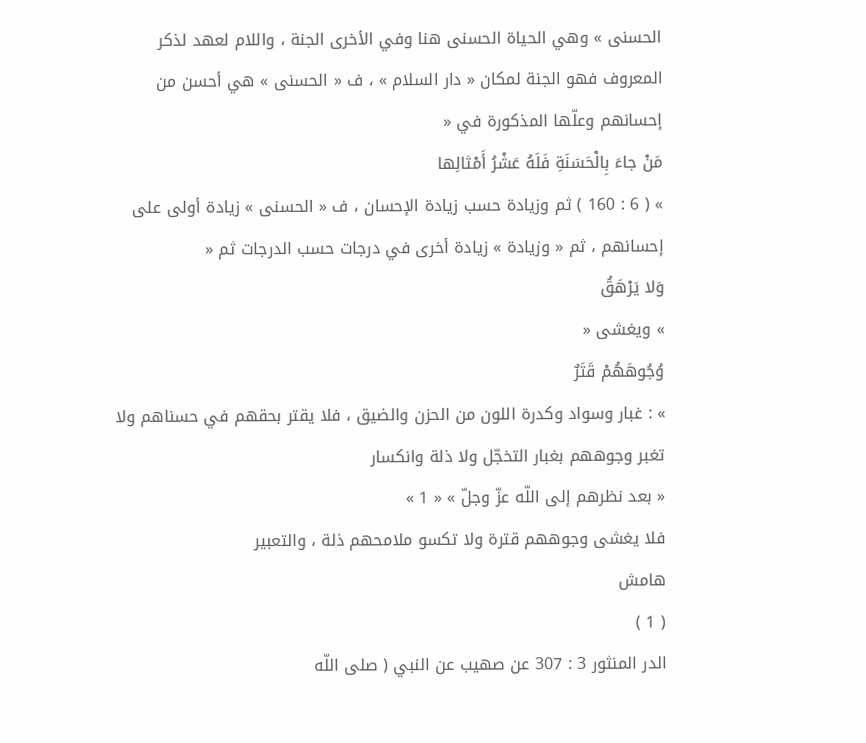الحسنى » وهي الحياة الحسنى هنا وفي الأخرى الجنة ، واللام لعهد لذكر المعروف فهو الجنة لمكان « دار السلام » ، ف « الحسنى » هي أحسن من إحسانهم وعلّها المذكورة في «
مَنْ جاءَ بِالْحَسَنَةِ فَلَهُ عَشْرُ أَمْثالِها
» ( 6 : 160 ) ثم وزيادة حسب زيادة الإحسان ، ف « الحسنى » زيادة أولى على إحسانهم ، ثم « وزيادة » زيادة أخرى في درجات حسب الدرجات ثم «
وَلا يَرْهَقُ
» ويغشى «
وُجُوهَهُمْ قَتَرٌ
» : غبار وسواد وكدرة اللون من الحزن والضيق ، فلا يقتر بحقهم في حسناهم ولا تغبر وجوههم بغبار التخجّل ولا ذلة وانكسار
« بعد نظرهم إلى اللّه عزّ وجلّ » « 1 »
فلا يغشى وجوههم قترة ولا تكسو ملامحهم ذلة ، والتعبير
هامش
( 1 )
الدر المنثور 3 : 307 عن صهيب عن النبي ( صلى اللّه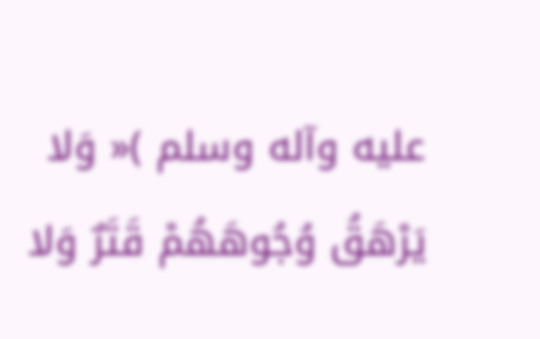عليه وآله وسلم )« وَلا يَرْهَقُ وُجُوهَهُمْ قَتَرٌ وَلا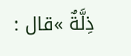ذِلَّةٌ »قال :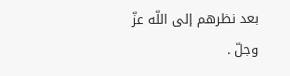بعد نظرهم إلى اللّه عزّ وجلّ .